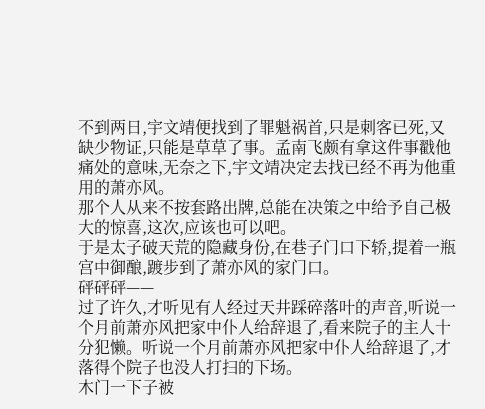不到两日,宇文靖便找到了罪魁祸首,只是刺客已死,又缺少物证,只能是草草了事。孟南飞颇有拿这件事戳他痛处的意味,无奈之下,宇文靖决定去找已经不再为他重用的萧亦风。
那个人从来不按套路出牌,总能在决策之中给予自己极大的惊喜,这次,应该也可以吧。
于是太子破天荒的隐藏身份,在巷子门口下轿,提着一瓶宫中御酿,踱步到了萧亦风的家门口。
砰砰砰——
过了许久,才听见有人经过天井踩碎落叶的声音,听说一个月前萧亦风把家中仆人给辞退了,看来院子的主人十分犯懒。听说一个月前萧亦风把家中仆人给辞退了,才落得个院子也没人打扫的下场。
木门一下子被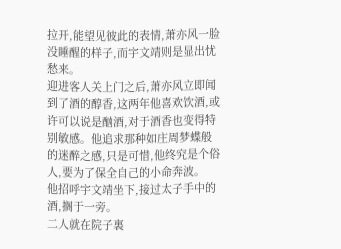拉开,能望见彼此的表情,萧亦风一脸没睡醒的样子,而宇文靖则是显出忧愁来。
迎进客人关上门之后,萧亦风立即闻到了酒的醇香,这两年他喜欢饮酒,或许可以说是酗酒,对于酒香也变得特别敏感。他追求那种如庄周梦蝶般的迷醉之感,只是可惜,他终究是个俗人,要为了保全自己的小命奔波。
他招呼宇文靖坐下,接过太子手中的酒,搁于一旁。
二人就在院子裏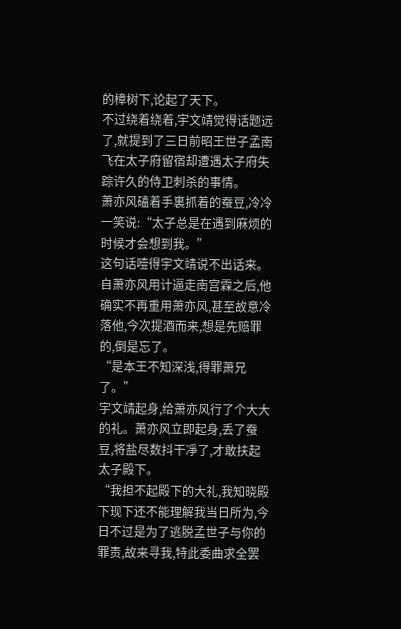的樟树下,论起了天下。
不过绕着绕着,宇文靖觉得话题远了,就提到了三日前昭王世子孟南飞在太子府留宿却遭遇太子府失踪许久的侍卫刺杀的事情。
萧亦风磕着手裏抓着的蚕豆,冷冷一笑说:“太子总是在遇到麻烦的时候才会想到我。”
这句话噎得宇文靖说不出话来。自萧亦风用计逼走南宫霖之后,他确实不再重用萧亦风,甚至故意冷落他,今次提酒而来,想是先赔罪的,倒是忘了。
“是本王不知深浅,得罪萧兄了。”
宇文靖起身,给萧亦风行了个大大的礼。萧亦风立即起身,丢了蚕豆,将盐尽数抖干凈了,才敢扶起太子殿下。
“我担不起殿下的大礼,我知晓殿下现下还不能理解我当日所为,今日不过是为了逃脱孟世子与你的罪责,故来寻我,特此委曲求全罢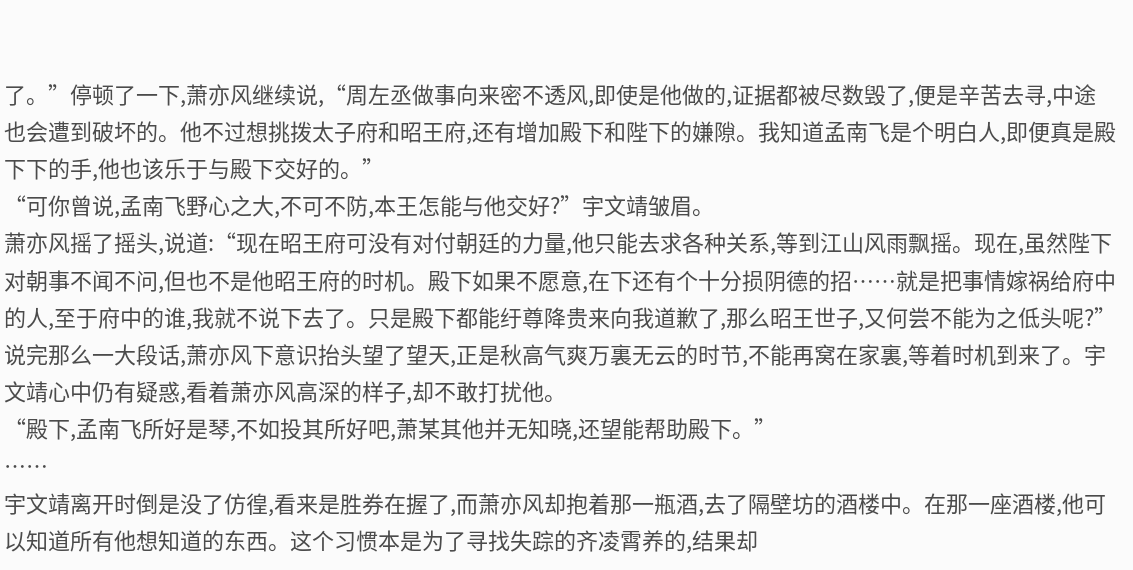了。”停顿了一下,萧亦风继续说,“周左丞做事向来密不透风,即使是他做的,证据都被尽数毁了,便是辛苦去寻,中途也会遭到破坏的。他不过想挑拨太子府和昭王府,还有增加殿下和陛下的嫌隙。我知道孟南飞是个明白人,即便真是殿下下的手,他也该乐于与殿下交好的。”
“可你曾说,孟南飞野心之大,不可不防,本王怎能与他交好?”宇文靖皱眉。
萧亦风摇了摇头,说道:“现在昭王府可没有对付朝廷的力量,他只能去求各种关系,等到江山风雨飘摇。现在,虽然陛下对朝事不闻不问,但也不是他昭王府的时机。殿下如果不愿意,在下还有个十分损阴德的招……就是把事情嫁祸给府中的人,至于府中的谁,我就不说下去了。只是殿下都能纡尊降贵来向我道歉了,那么昭王世子,又何尝不能为之低头呢?”
说完那么一大段话,萧亦风下意识抬头望了望天,正是秋高气爽万裏无云的时节,不能再窝在家裏,等着时机到来了。宇文靖心中仍有疑惑,看着萧亦风高深的样子,却不敢打扰他。
“殿下,孟南飞所好是琴,不如投其所好吧,萧某其他并无知晓,还望能帮助殿下。”
……
宇文靖离开时倒是没了仿徨,看来是胜券在握了,而萧亦风却抱着那一瓶酒,去了隔壁坊的酒楼中。在那一座酒楼,他可以知道所有他想知道的东西。这个习惯本是为了寻找失踪的齐凌霄养的,结果却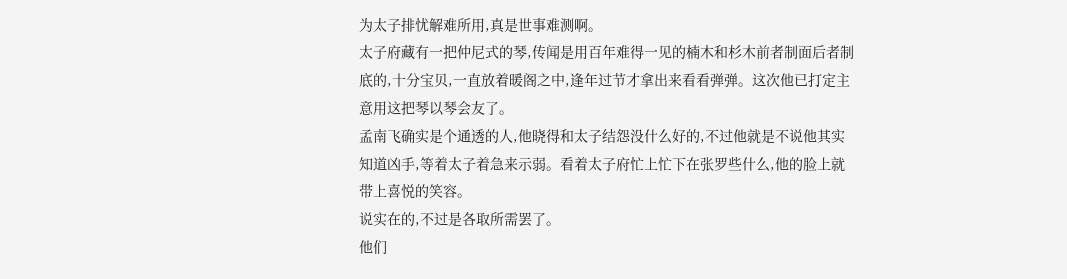为太子排忧解难所用,真是世事难测啊。
太子府藏有一把仲尼式的琴,传闻是用百年难得一见的楠木和杉木前者制面后者制底的,十分宝贝,一直放着暖阁之中,逢年过节才拿出来看看弹弹。这次他已打定主意用这把琴以琴会友了。
孟南飞确实是个通透的人,他晓得和太子结怨没什么好的,不过他就是不说他其实知道凶手,等着太子着急来示弱。看着太子府忙上忙下在张罗些什么,他的脸上就带上喜悦的笑容。
说实在的,不过是各取所需罢了。
他们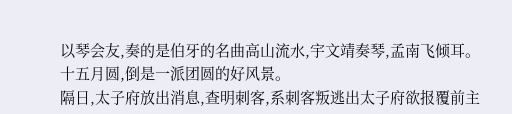以琴会友,奏的是伯牙的名曲高山流水,宇文靖奏琴,孟南飞倾耳。十五月圆,倒是一派团圆的好风景。
隔日,太子府放出消息,查明刺客,系刺客叛逃出太子府欲报覆前主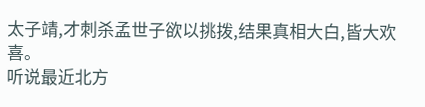太子靖,才刺杀孟世子欲以挑拨,结果真相大白,皆大欢喜。
听说最近北方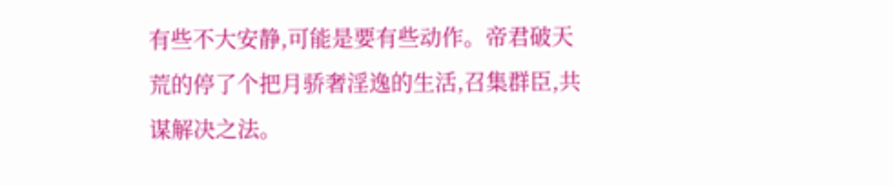有些不大安静,可能是要有些动作。帝君破天荒的停了个把月骄奢淫逸的生活,召集群臣,共谋解决之法。